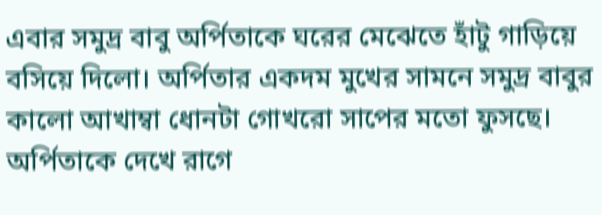এবার সমুদ্র বাবু অর্পিতাকে ঘরের মেঝেতে হাঁটু গাড়িয়ে বসিয়ে দিলো। অর্পিতার একদম মুখের সামনে সমুদ্র বাবুর কালো আখাম্বা ধোনটা গোখরো সাপের মতো ফুসছে। অর্পিতাকে দেখে রাগে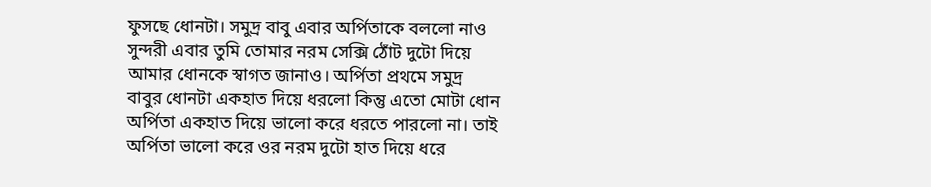ফুসছে ধোনটা। সমুদ্র বাবু এবার অর্পিতাকে বললো নাও সুন্দরী এবার তুমি তোমার নরম সেক্সি ঠোঁট দুটো দিয়ে আমার ধোনকে স্বাগত জানাও। অর্পিতা প্রথমে সমুদ্র বাবুর ধোনটা একহাত দিয়ে ধরলো কিন্তু এতো মোটা ধোন অর্পিতা একহাত দিয়ে ভালো করে ধরতে পারলো না। তাই অর্পিতা ভালো করে ওর নরম দুটো হাত দিয়ে ধরে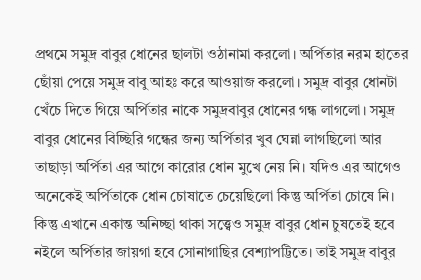প্রথমে সমুদ্র বাবুর ধোনের ছালটা ওঠানামা করলো। অর্পিতার নরম হাতের ছোঁয়া পেয়ে সমুদ্র বাবু আহঃ করে আওয়াজ করলো। সমুদ্র বাবুর ধোনটা খেঁচে দিতে গিয়ে অর্পিতার নাকে সমুদ্রবাবুর ধোনের গন্ধ লাগলো। সমুদ্র বাবুর ধোনের বিচ্ছিরি গন্ধের জন্য অর্পিতার খুব ঘেন্না লাগছিলো আর তাছাড়া অর্পিতা এর আগে কারোর ধোন মুখে নেয় নি। যদিও এর আগেও অনেকেই অর্পিতাকে ধোন চোষাতে চেয়েছিলো কিন্তু অর্পিতা চোষে নি। কিন্তু এখানে একান্ত অনিচ্ছা থাকা সত্ত্বেও সমুদ্র বাবুর ধোন চুষতেই হবে নইলে অর্পিতার জায়গা হবে সোনাগাছির বেশ্যাপট্টিতে। তাই সমুদ্র বাবুর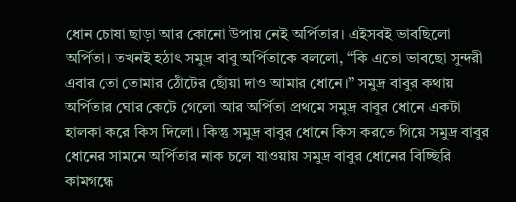ধোন চোষা ছাড়া আর কোনো উপায় নেই অর্পিতার। এইসবই ভাবছিলো অর্পিতা। তখনই হঠাৎ সমুদ্র বাবু অর্পিতাকে বললো, “কি এতো ভাবছো সুন্দরী এবার তো তোমার ঠোঁটের ছোঁয়া দাও আমার ধোনে।” সমুদ্র বাবুর কথায় অর্পিতার ঘোর কেটে গেলো আর অর্পিতা প্রথমে সমুদ্র বাবুর ধোনে একটা হালকা করে কিস দিলো। কিন্তু সমুদ্র বাবুর ধোনে কিস করতে গিয়ে সমুদ্র বাবুর ধোনের সামনে অর্পিতার নাক চলে যাওয়ায় সমুদ্র বাবুর ধোনের বিচ্ছিরি কামগন্ধে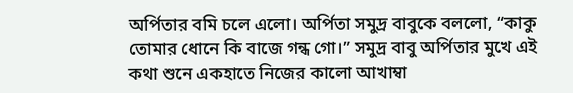অর্পিতার বমি চলে এলো। অর্পিতা সমুদ্র বাবুকে বললো, “কাকু তোমার ধোনে কি বাজে গন্ধ গো।” সমুদ্র বাবু অর্পিতার মুখে এই কথা শুনে একহাতে নিজের কালো আখাম্বা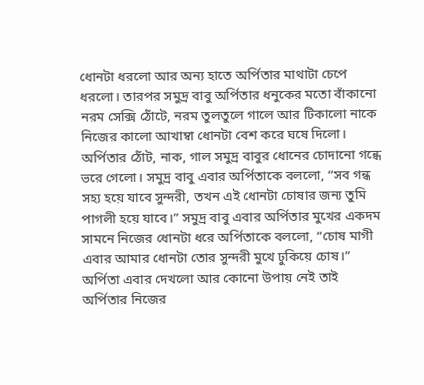ধোনটা ধরলো আর অন্য হাতে অর্পিতার মাথাটা চেপে ধরলো। তারপর সমুদ্র বাবু অর্পিতার ধনুকের মতো বাঁকানো নরম সেক্সি ঠোঁটে, নরম তুলতুলে গালে আর টিকালো নাকে নিজের কালো আখাম্বা ধোনটা বেশ করে ঘষে দিলো। অর্পিতার ঠোঁট, নাক, গাল সমুদ্র বাবুর ধোনের চোদানো গন্ধে ভরে গেলো। সমুদ্র বাবু এবার অর্পিতাকে বললো, “সব গন্ধ সহ্য হয়ে যাবে সুন্দরী, তখন এই ধোনটা চোষার জন্য তুমি পাগলী হয়ে যাবে।” সমুদ্র বাবু এবার অর্পিতার মুখের একদম সামনে নিজের ধোনটা ধরে অর্পিতাকে বললো, “চোষ মাগী এবার আমার ধোনটা তোর সুন্দরী মুখে ঢুকিয়ে চোষ।” অর্পিতা এবার দেখলো আর কোনো উপায় নেই তাই অর্পিতার নিজের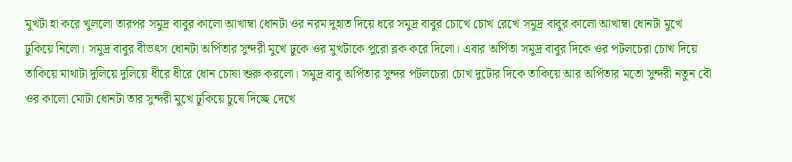মুখটা হা করে খুললো তারপর সমুদ্র বাবুর কালো আখাম্বা ধোনটা ওর নরম দুহাত দিয়ে ধরে সমুদ্র বাবুর চোখে চোখ রেখে সমুদ্র বাবুর কালো আখাম্বা ধোনটা মুখে ঢুকিয়ে নিলো। সমুদ্র বাবুর বীভৎস ধোনটা অর্পিতার সুন্দরী মুখে ঢুকে ওর মুখটাকে পুরো ব্লক করে দিলো। এবার অর্পিতা সমুদ্র বাবুর দিকে ওর পটলচেরা চোখ দিয়ে তাকিয়ে মাথাটা দুলিয়ে দুলিয়ে ধীরে ধীরে ধোন চোষা শুরু করলো। সমুদ্র বাবু অর্পিতার সুন্দর পটলচেরা চোখ দুটোর দিকে তাকিয়ে আর অর্পিতার মতো সুন্দরী নতুন বৌ ওর কালো মোটা ধোনটা তার সুন্দরী মুখে ঢুকিয়ে চুষে দিচ্ছে দেখে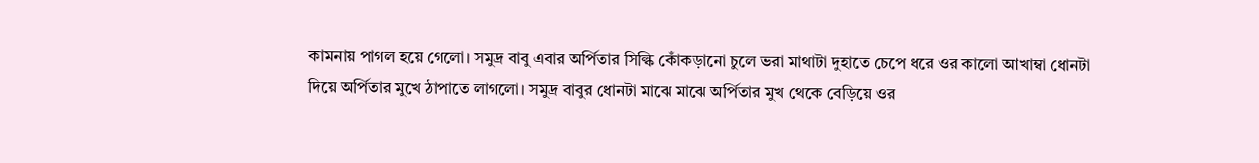কামনায় পাগল হয়ে গেলো। সমুদ্র বাবু এবার অর্পিতার সিল্কি কোঁকড়ানো চুলে ভরা মাথাটা দুহাতে চেপে ধরে ওর কালো আখাম্বা ধোনটা দিয়ে অর্পিতার মুখে ঠাপাতে লাগলো। সমুদ্র বাবুর ধোনটা মাঝে মাঝে অর্পিতার মুখ থেকে বেড়িয়ে ওর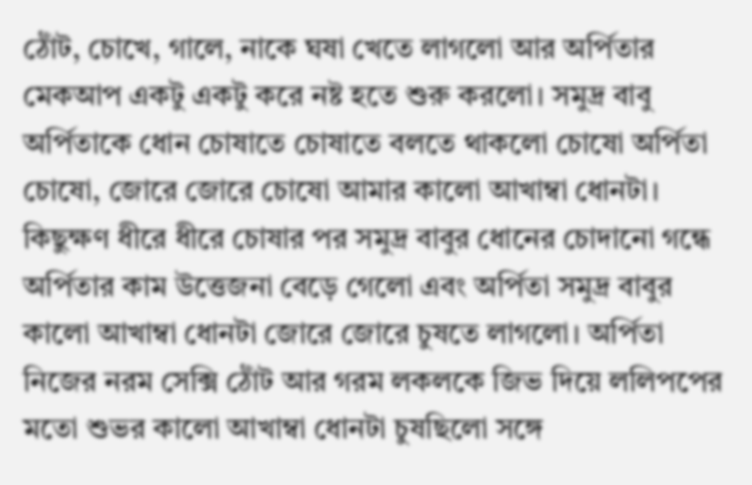ঠোঁট, চোখে, গালে, নাকে ঘষা খেতে লাগলো আর অর্পিতার মেকআপ একটু একটু করে নষ্ট হতে শুরু করলো। সমুদ্র বাবু অর্পিতাকে ধোন চোষাতে চোষাতে বলতে থাকলো চোষো অর্পিতা চোষো, জোরে জোরে চোষো আমার কালো আখাম্বা ধোনটা। কিছুক্ষণ ধীরে ধীরে চোষার পর সমুদ্র বাবুর ধোনের চোদানো গন্ধে অর্পিতার কাম উত্তেজনা বেড়ে গেলো এবং অর্পিতা সমুদ্র বাবুর কালো আখাম্বা ধোনটা জোরে জোরে চুষতে লাগলো। অর্পিতা নিজের নরম সেক্সি ঠোঁট আর গরম লকলকে জিভ দিয়ে ললিপপের মতো শুভর কালো আখাম্বা ধোনটা চুষছিলো সঙ্গে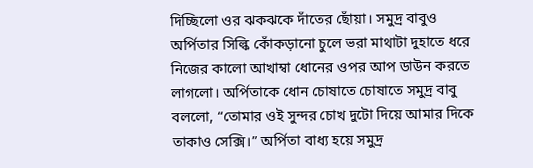দিচ্ছিলো ওর ঝকঝকে দাঁতের ছোঁয়া। সমুদ্র বাবুও অর্পিতার সিল্কি কোঁকড়ানো চুলে ভরা মাথাটা দুহাতে ধরে নিজের কালো আখাম্বা ধোনের ওপর আপ ডাউন করতে লাগলো। অর্পিতাকে ধোন চোষাতে চোষাতে সমুদ্র বাবু বললো, “তোমার ওই সুন্দর চোখ দুটো দিয়ে আমার দিকে তাকাও সেক্সি।” অর্পিতা বাধ্য হয়ে সমুদ্র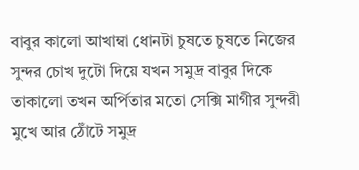বাবুর কালো আখাম্বা ধোনটা চুষতে চুষতে নিজের সুন্দর চোখ দুটো দিয়ে যখন সমুদ্র বাবুর দিকে তাকালো তখন অর্পিতার মতো সেক্সি মাগীর সুন্দরী মুখে আর ঠোঁটে সমুদ্র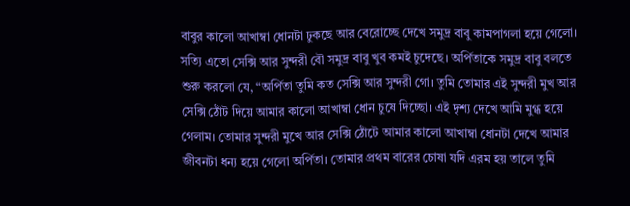বাবুর কালো আখাম্বা ধোনটা ঢুকছে আর বেরোচ্ছে দেখে সমুদ্র বাবু কামপাগলা হয়ে গেলো। সত্যি এতো সেক্সি আর সুন্দরী বৌ সমুদ্র বাবু খুব কমই চুদেছে। অর্পিতাকে সমুদ্র বাবু বলতে শুরু করলো যে, “অর্পিতা তুমি কত সেক্সি আর সুন্দরী গো। তুমি তোমার এই সুন্দরী মুখ আর সেক্সি ঠোঁট দিয়ে আমার কালো আখাম্বা ধোন চুষে দিচ্ছো। এই দৃশ্য দেখে আমি মুগ্ধ হয়ে গেলাম। তোমার সুন্দরী মুখে আর সেক্সি ঠোঁটে আমার কালো আখাম্বা ধোনটা দেখে আমার জীবনটা ধন্য হয়ে গেলো অর্পিতা। তোমার প্রথম বারের চোষা যদি এরম হয় তালে তুমি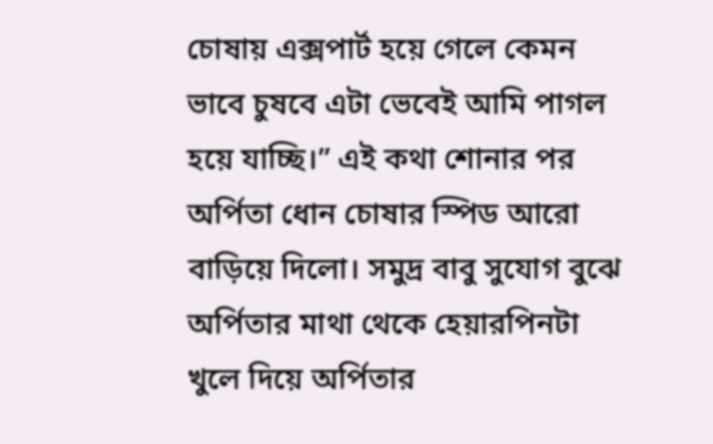চোষায় এক্সপার্ট হয়ে গেলে কেমন ভাবে চুষবে এটা ভেবেই আমি পাগল হয়ে যাচ্ছি।” এই কথা শোনার পর অর্পিতা ধোন চোষার স্পিড আরো বাড়িয়ে দিলো। সমুদ্র বাবু সুযোগ বুঝে অর্পিতার মাথা থেকে হেয়ারপিনটা খুলে দিয়ে অর্পিতার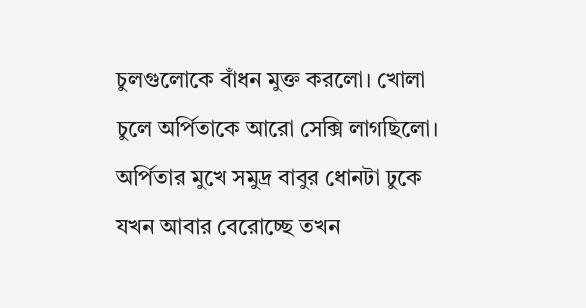চুলগুলোকে বাঁধন মুক্ত করলো। খোলা চুলে অর্পিতাকে আরো সেক্সি লাগছিলো। অর্পিতার মুখে সমুদ্র বাবুর ধোনটা ঢুকে যখন আবার বেরোচ্ছে তখন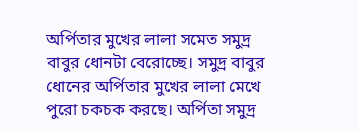অর্পিতার মুখের লালা সমেত সমুদ্র বাবুর ধোনটা বেরোচ্ছে। সমুদ্র বাবুর ধোনের অর্পিতার মুখের লালা মেখে পুরো চকচক করছে। অর্পিতা সমুদ্র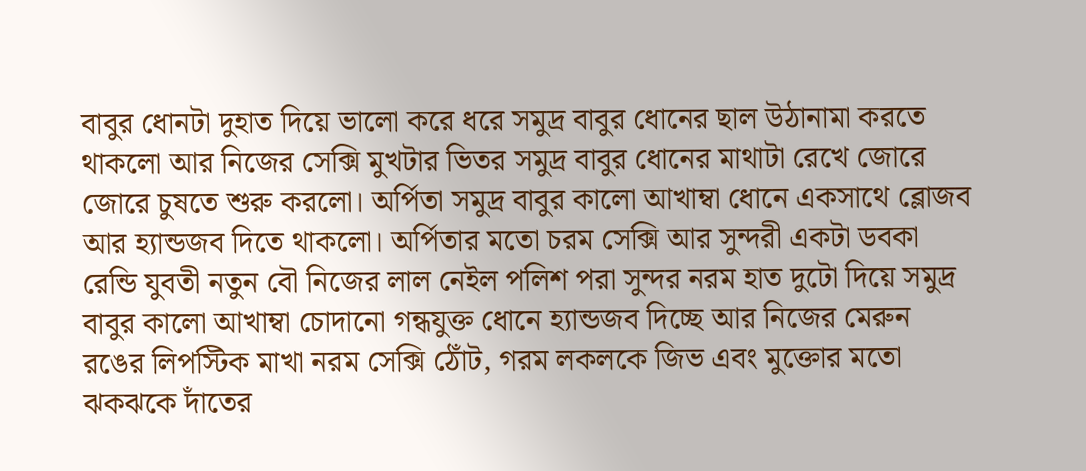বাবুর ধোনটা দুহাত দিয়ে ভালো করে ধরে সমুদ্র বাবুর ধোনের ছাল উঠানামা করতে থাকলো আর নিজের সেক্সি মুখটার ভিতর সমুদ্র বাবুর ধোনের মাথাটা রেখে জোরে জোরে চুষতে শুরু করলো। অর্পিতা সমুদ্র বাবুর কালো আখাম্বা ধোনে একসাথে ব্লোজব আর হ্যান্ডজব দিতে থাকলো। অর্পিতার মতো চরম সেক্সি আর সুন্দরী একটা ডবকা রেন্ডি যুবতী নতুন বৌ নিজের লাল নেইল পলিশ পরা সুন্দর নরম হাত দুটো দিয়ে সমুদ্র বাবুর কালো আখাম্বা চোদানো গন্ধযুক্ত ধোনে হ্যান্ডজব দিচ্ছে আর নিজের মেরুন রঙের লিপস্টিক মাখা নরম সেক্সি ঠোঁট, গরম লকলকে জিভ এবং মুক্তোর মতো ঝকঝকে দাঁতের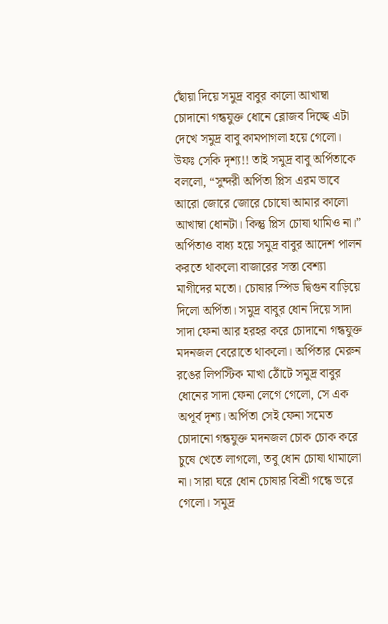ছোঁয়া দিয়ে সমুদ্র বাবুর কালো আখাম্বা চোদানো গন্ধযুক্ত ধোনে ব্লোজব দিচ্ছে এটা দেখে সমুদ্র বাবু কামপাগলা হয়ে গেলো। উফঃ সেকি দৃশ্য!! তাই সমুদ্র বাবু অর্পিতাকে বললো, “সুন্দরী অর্পিতা প্লিস এরম ভাবে আরো জোরে জোরে চোষো আমার কালো আখাম্বা ধোনটা। কিন্তু প্লিস চোষা থামিও না।” অর্পিতাও বাধ্য হয়ে সমুদ্র বাবুর আদেশ পালন করতে থাকলো বাজারের সস্তা বেশ্যা মাগীদের মতো। চোষার স্পিড দ্বিগুন বাড়িয়ে দিলো অর্পিতা। সমুদ্র বাবুর ধোন দিয়ে সাদা সাদা ফেনা আর হরহর করে চোদানো গন্ধযুক্ত মদনজল বেরোতে থাকলো। অর্পিতার মেরুন রঙের লিপস্টিক মাখা ঠোঁটে সমুদ্র বাবুর ধোনের সাদা ফেনা লেগে গেলো, সে এক অপূর্ব দৃশ্য। অর্পিতা সেই ফেনা সমেত চোদানো গন্ধযুক্ত মদনজল চোক চোক করে চুষে খেতে লাগলো, তবু ধোন চোষা থামালো না। সারা ঘরে ধোন চোষার বিশ্রী গন্ধে ভরে গেলো। সমুদ্র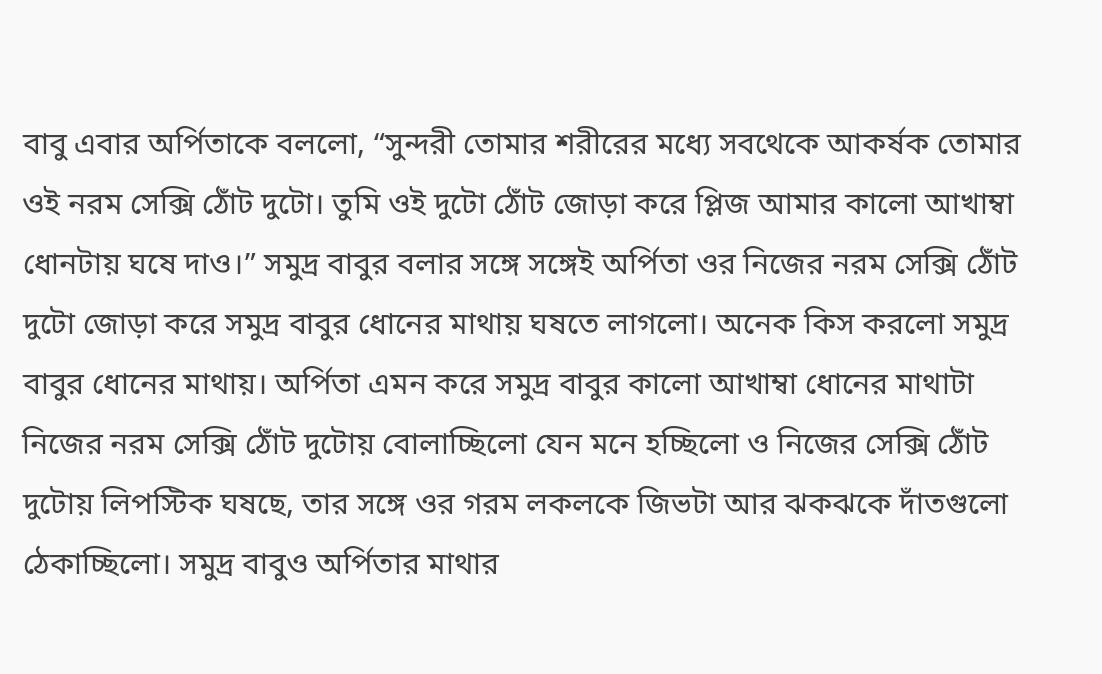বাবু এবার অর্পিতাকে বললো, “সুন্দরী তোমার শরীরের মধ্যে সবথেকে আকর্ষক তোমার ওই নরম সেক্সি ঠোঁট দুটো। তুমি ওই দুটো ঠোঁট জোড়া করে প্লিজ আমার কালো আখাম্বা ধোনটায় ঘষে দাও।” সমুদ্র বাবুর বলার সঙ্গে সঙ্গেই অর্পিতা ওর নিজের নরম সেক্সি ঠোঁট দুটো জোড়া করে সমুদ্র বাবুর ধোনের মাথায় ঘষতে লাগলো। অনেক কিস করলো সমুদ্র বাবুর ধোনের মাথায়। অর্পিতা এমন করে সমুদ্র বাবুর কালো আখাম্বা ধোনের মাথাটা নিজের নরম সেক্সি ঠোঁট দুটোয় বোলাচ্ছিলো যেন মনে হচ্ছিলো ও নিজের সেক্সি ঠোঁট দুটোয় লিপস্টিক ঘষছে, তার সঙ্গে ওর গরম লকলকে জিভটা আর ঝকঝকে দাঁতগুলো ঠেকাচ্ছিলো। সমুদ্র বাবুও অর্পিতার মাথার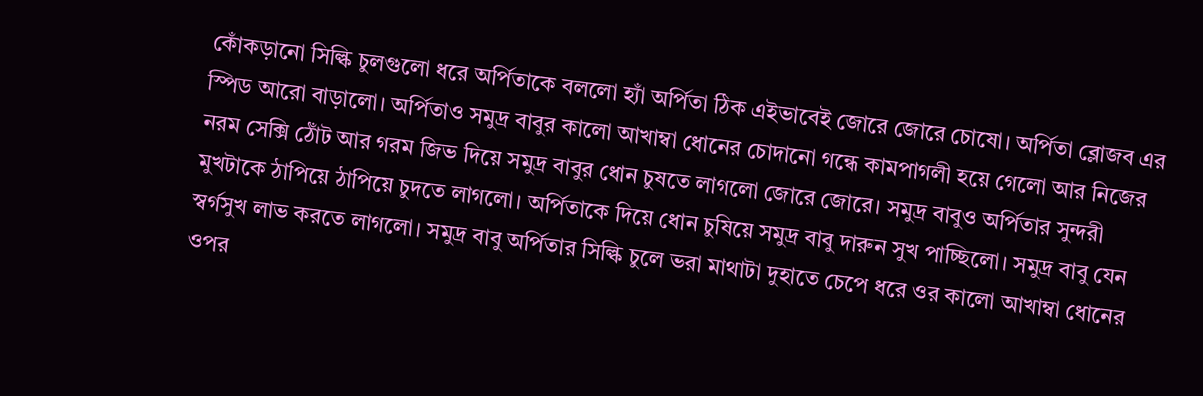কোঁকড়ানো সিল্কি চুলগুলো ধরে অর্পিতাকে বললো হ্যাঁ অর্পিতা ঠিক এইভাবেই জোরে জোরে চোষো। অর্পিতা ব্লোজব এর স্পিড আরো বাড়ালো। অর্পিতাও সমুদ্র বাবুর কালো আখাম্বা ধোনের চোদানো গন্ধে কামপাগলী হয়ে গেলো আর নিজের নরম সেক্সি ঠোঁট আর গরম জিভ দিয়ে সমুদ্র বাবুর ধোন চুষতে লাগলো জোরে জোরে। সমুদ্র বাবুও অর্পিতার সুন্দরী মুখটাকে ঠাপিয়ে ঠাপিয়ে চুদতে লাগলো। অর্পিতাকে দিয়ে ধোন চুষিয়ে সমুদ্র বাবু দারুন সুখ পাচ্ছিলো। সমুদ্র বাবু যেন স্বর্গসুখ লাভ করতে লাগলো। সমুদ্র বাবু অর্পিতার সিল্কি চুলে ভরা মাথাটা দুহাতে চেপে ধরে ওর কালো আখাম্বা ধোনের ওপর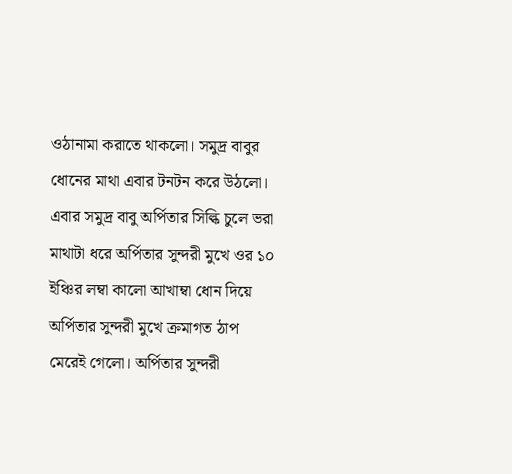ওঠানামা করাতে থাকলো। সমুদ্র বাবুর ধোনের মাথা এবার টনটন করে উঠলো। এবার সমুদ্র বাবু অর্পিতার সিল্কি চুলে ভরা মাথাটা ধরে অর্পিতার সুন্দরী মুখে ওর ১০ ইঞ্চির লম্বা কালো আখাম্বা ধোন দিয়ে অর্পিতার সুন্দরী মুখে ক্রমাগত ঠাপ মেরেই গেলো। অর্পিতার সুন্দরী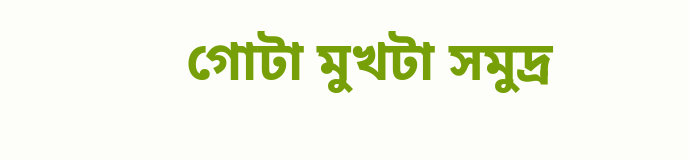গোটা মুখটা সমুদ্র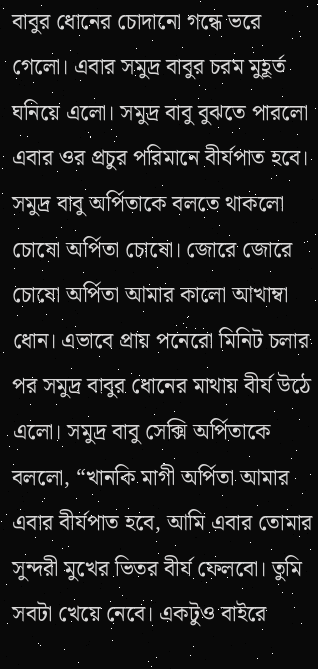বাবুর ধোনের চোদানো গন্ধে ভরে গেলো। এবার সমুদ্র বাবুর চরম মুহূর্ত ঘনিয়ে এলো। সমুদ্র বাবু বুঝতে পারলো এবার ওর প্রচুর পরিমানে বীর্যপাত হবে। সমুদ্র বাবু অর্পিতাকে বলতে থাকলো চোষো অর্পিতা চোষো। জোরে জোরে চোষো অর্পিতা আমার কালো আখাম্বা ধোন। এভাবে প্রায় পনেরো মিনিট চলার পর সমুদ্র বাবুর ধোনের মাথায় বীর্য উঠে এলো। সমুদ্র বাবু সেক্সি অর্পিতাকে বললো, “খানকি মাগী অর্পিতা আমার এবার বীর্যপাত হবে, আমি এবার তোমার সুন্দরী মুখের ভিতর বীর্য ফেলবো। তুমি সবটা খেয়ে নেবে। একটুও বাইরে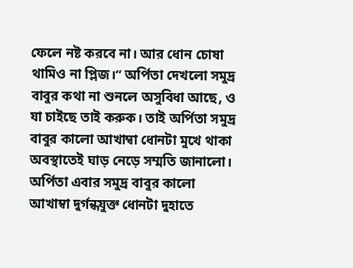ফেলে নষ্ট করবে না। আর ধোন চোষা থামিও না প্লিজ।” অর্পিতা দেখলো সমুদ্র বাবুর কথা না শুনলে অসুবিধা আছে, ও যা চাইছে তাই করুক। তাই অর্পিতা সমুদ্র বাবুর কালো আখাম্বা ধোনটা মুখে থাকা অবস্থাতেই ঘাড় নেড়ে সম্মতি জানালো। অর্পিতা এবার সমুদ্র বাবুর কালো আখাম্বা দুর্গন্ধযুক্ত ধোনটা দুহাতে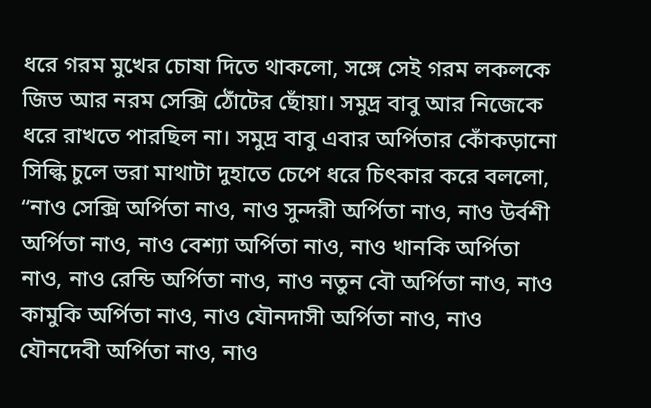ধরে গরম মুখের চোষা দিতে থাকলো, সঙ্গে সেই গরম লকলকে জিভ আর নরম সেক্সি ঠোঁটের ছোঁয়া। সমুদ্র বাবু আর নিজেকে ধরে রাখতে পারছিল না। সমুদ্র বাবু এবার অর্পিতার কোঁকড়ানো সিল্কি চুলে ভরা মাথাটা দুহাতে চেপে ধরে চিৎকার করে বললো, “নাও সেক্সি অর্পিতা নাও, নাও সুন্দরী অর্পিতা নাও, নাও উর্বশী অর্পিতা নাও, নাও বেশ্যা অর্পিতা নাও, নাও খানকি অর্পিতা নাও, নাও রেন্ডি অর্পিতা নাও, নাও নতুন বৌ অর্পিতা নাও, নাও কামুকি অর্পিতা নাও, নাও যৌনদাসী অর্পিতা নাও, নাও যৌনদেবী অর্পিতা নাও, নাও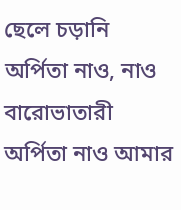ছেলে চড়ানি অর্পিতা নাও, নাও বারোভাতারী অর্পিতা নাও আমার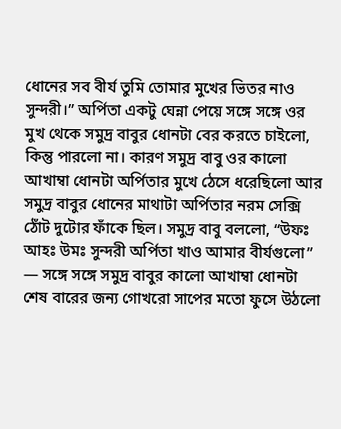ধোনের সব বীর্য তুমি তোমার মুখের ভিতর নাও সুন্দরী।” অর্পিতা একটু ঘেন্না পেয়ে সঙ্গে সঙ্গে ওর মুখ থেকে সমুদ্র বাবুর ধোনটা বের করতে চাইলো, কিন্তু পারলো না। কারণ সমুদ্র বাবু ওর কালো আখাম্বা ধোনটা অর্পিতার মুখে ঠেসে ধরেছিলো আর সমুদ্র বাবুর ধোনের মাথাটা অর্পিতার নরম সেক্সি ঠোঁট দুটোর ফাঁকে ছিল। সমুদ্র বাবু বললো, “উফঃ আহঃ উমঃ সুন্দরী অর্পিতা খাও আমার বীর্যগুলো” — সঙ্গে সঙ্গে সমুদ্র বাবুর কালো আখাম্বা ধোনটা শেষ বারের জন্য গোখরো সাপের মতো ফুসে উঠলো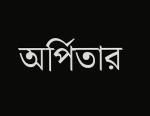অর্পিতার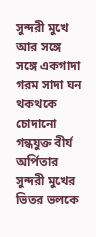সুন্দরী মুখে আর সঙ্গে সঙ্গে একগাদা গরম সাদা ঘন থকথকে চোদানো গন্ধযুক্ত বীর্য অর্পিতার সুন্দরী মুখের ভিতর ভলকে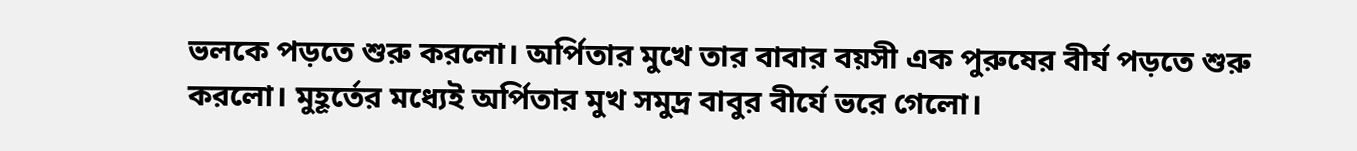ভলকে পড়তে শুরু করলো। অর্পিতার মুখে তার বাবার বয়সী এক পুরুষের বীর্য পড়তে শুরু করলো। মুহূর্তের মধ্যেই অর্পিতার মুখ সমুদ্র বাবুর বীর্যে ভরে গেলো।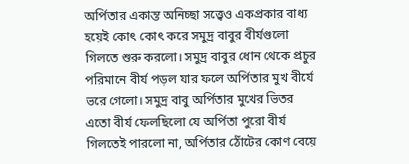অর্পিতার একান্ত অনিচ্ছা সত্ত্বেও একপ্রকার বাধ্য হয়েই কোৎ কোৎ করে সমুদ্র বাবুর বীর্যগুলো গিলতে শুরু করলো। সমুদ্র বাবুর ধোন থেকে প্রচুর পরিমানে বীর্য পড়ল যার ফলে অর্পিতার মুখ বীর্যে ভরে গেলো। সমুদ্র বাবু অর্পিতার মুখের ভিতর এতো বীর্য ফেলছিলো যে অর্পিতা পুরো বীর্য গিলতেই পারলো না, অর্পিতার ঠোঁটের কোণ বেয়ে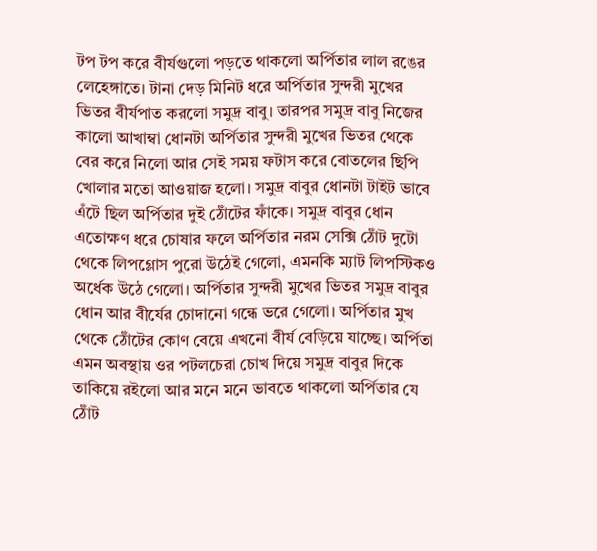টপ টপ করে বীর্যগুলো পড়তে থাকলো অর্পিতার লাল রঙের লেহেঙ্গাতে। টানা দেড় মিনিট ধরে অর্পিতার সুন্দরী মুখের ভিতর বীর্যপাত করলো সমুদ্র বাবু। তারপর সমুদ্র বাবু নিজের কালো আখাম্বা ধোনটা অর্পিতার সুন্দরী মুখের ভিতর থেকে বের করে নিলো আর সেই সময় ফটাস করে বোতলের ছিপি খোলার মতো আওয়াজ হলো। সমুদ্র বাবুর ধোনটা টাইট ভাবে এঁটে ছিল অর্পিতার দুই ঠোঁটের ফাঁকে। সমুদ্র বাবুর ধোন এতোক্ষণ ধরে চোষার ফলে অর্পিতার নরম সেক্সি ঠোঁট দুটো থেকে লিপগ্লোস পুরো উঠেই গেলো, এমনকি ম্যাট লিপস্টিকও অর্ধেক উঠে গেলো। অর্পিতার সুন্দরী মুখের ভিতর সমুদ্র বাবুর ধোন আর বীর্যের চোদানো গন্ধে ভরে গেলো। অর্পিতার মুখ থেকে ঠোঁটের কোণ বেয়ে এখনো বীর্য বেড়িয়ে যাচ্ছে। অর্পিতা এমন অবস্থায় ওর পটলচেরা চোখ দিয়ে সমুদ্র বাবুর দিকে তাকিয়ে রইলো আর মনে মনে ভাবতে থাকলো অর্পিতার যে ঠোঁট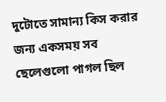দুটোতে সামান্য কিস করার জন্য একসময় সব ছেলেগুলো পাগল ছিল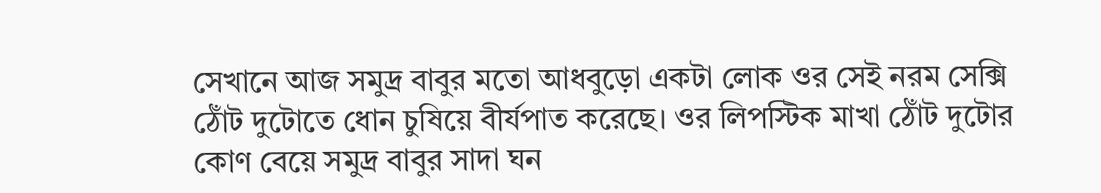সেখানে আজ সমুদ্র বাবুর মতো আধবুড়ো একটা লোক ওর সেই নরম সেক্সি ঠোঁট দুটোতে ধোন চুষিয়ে বীর্যপাত করেছে। ওর লিপস্টিক মাখা ঠোঁট দুটোর কোণ বেয়ে সমুদ্র বাবুর সাদা ঘন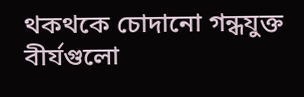থকথকে চোদানো গন্ধযুক্ত বীর্যগুলো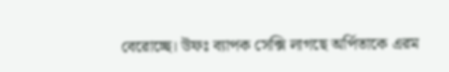বেরোচ্ছে। উফঃ ব্যাপক সেক্সি লাগছে অর্পিতাকে এরম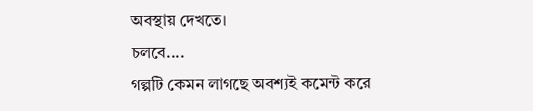অবস্থায় দেখতে।
চলবে....
গল্পটি কেমন লাগছে অবশ্যই কমেন্ট করে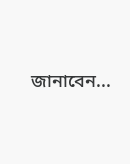জানাবেন...